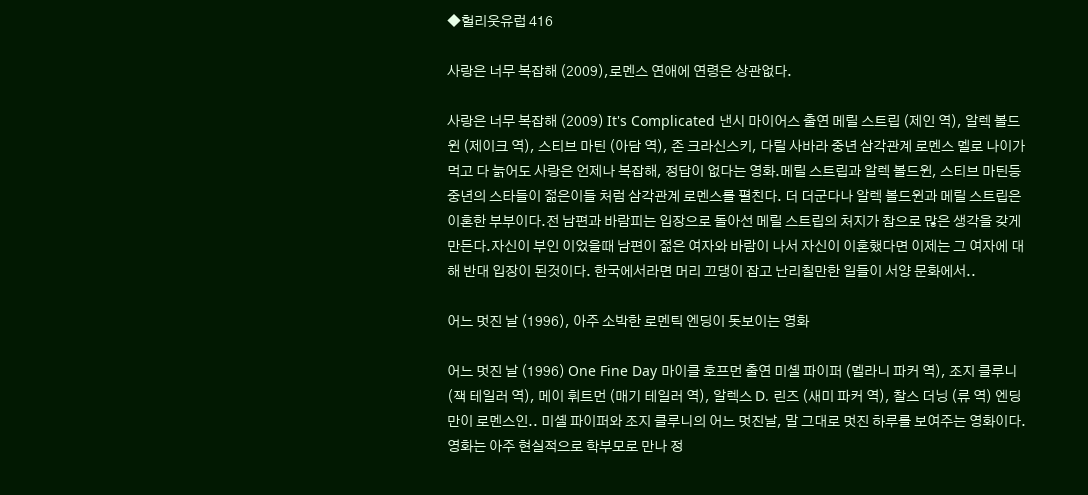◆헐리웃유럽 416

사랑은 너무 복잡해 (2009),로멘스 연애에 연령은 상관없다.

사랑은 너무 복잡해 (2009) It's Complicated 낸시 마이어스 출연 메릴 스트립 (제인 역), 알렉 볼드윈 (제이크 역), 스티브 마틴 (아담 역), 존 크라신스키, 다릴 사바라 중년 삼각관계 로멘스 멜로 나이가 먹고 다 늙어도 사랑은 언제나 복잡해, 정답이 없다는 영화.메릴 스트립과 알렉 볼드윈, 스티브 마틴등 중년의 스타들이 젊은이들 처럼 삼각관계 로멘스를 펼친다. 더 더군다나 알렉 볼드윈과 메릴 스트립은 이혼한 부부이다.전 남편과 바람피는 입장으로 돌아선 메릴 스트립의 처지가 참으로 많은 생각을 갖게 만든다.자신이 부인 이었을때 남편이 젊은 여자와 바람이 나서 자신이 이혼했다면 이제는 그 여자에 대해 반대 입장이 된것이다. 한국에서라면 머리 끄댕이 잡고 난리칠만한 일들이 서양 문화에서..

어느 멋진 날 (1996), 아주 소박한 로멘틱 엔딩이 돗보이는 영화

어느 멋진 날 (1996) One Fine Day 마이클 호프먼 출연 미셸 파이퍼 (멜라니 파커 역), 조지 클루니 (잭 테일러 역), 메이 휘트먼 (매기 테일러 역), 알렉스 D. 린즈 (새미 파커 역), 찰스 더닝 (류 역) 엔딩만이 로멘스인.. 미셸 파이퍼와 조지 클루니의 어느 멋진날, 말 그대로 멋진 하루를 보여주는 영화이다. 영화는 아주 현실적으로 학부모로 만나 정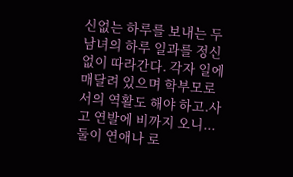신없는 하루를 보내는 두 남녀의 하루 일과를 정신없이 따라간다. 각자 일에 매달려 있으며 학부모로서의 역활도 해야 하고.사고 연발에 비까지 오니...둘이 연애나 로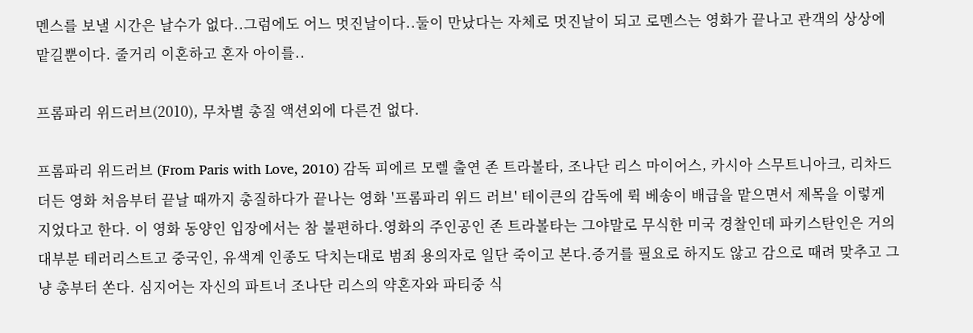멘스를 보낼 시간은 날수가 없다..그럼에도 어느 멋진날이다..둘이 만났다는 자체로 멋진날이 되고 로멘스는 영화가 끝나고 관객의 상상에 맡길뿐이다. 줄거리 이혼하고 혼자 아이를..

프롬파리 위드러브(2010), 무차별 총질 액션외에 다른건 없다.

프롬파리 위드러브 (From Paris with Love, 2010) 감독 피에르 모렐 출연 존 트라볼타, 조나단 리스 마이어스, 카시아 스무트니아크, 리차드 더든 영화 처음부터 끝날 때까지 총질하다가 끝나는 영화 '프롬파리 위드 러브' 테이큰의 감독에 뤽 베송이 배급을 맡으면서 제목을 이렇게 지었다고 한다. 이 영화 동양인 입장에서는 참 불편하다.영화의 주인공인 존 트라볼타는 그야말로 무식한 미국 경찰인데 파키스탄인은 거의 대부분 테러리스트고 중국인, 유색계 인종도 닥치는대로 범죄 용의자로 일단 죽이고 본다.증거를 필요로 하지도 않고 감으로 때려 맞추고 그냥 총부터 쏜다. 심지어는 자신의 파트너 조나단 리스의 약혼자와 파티중 식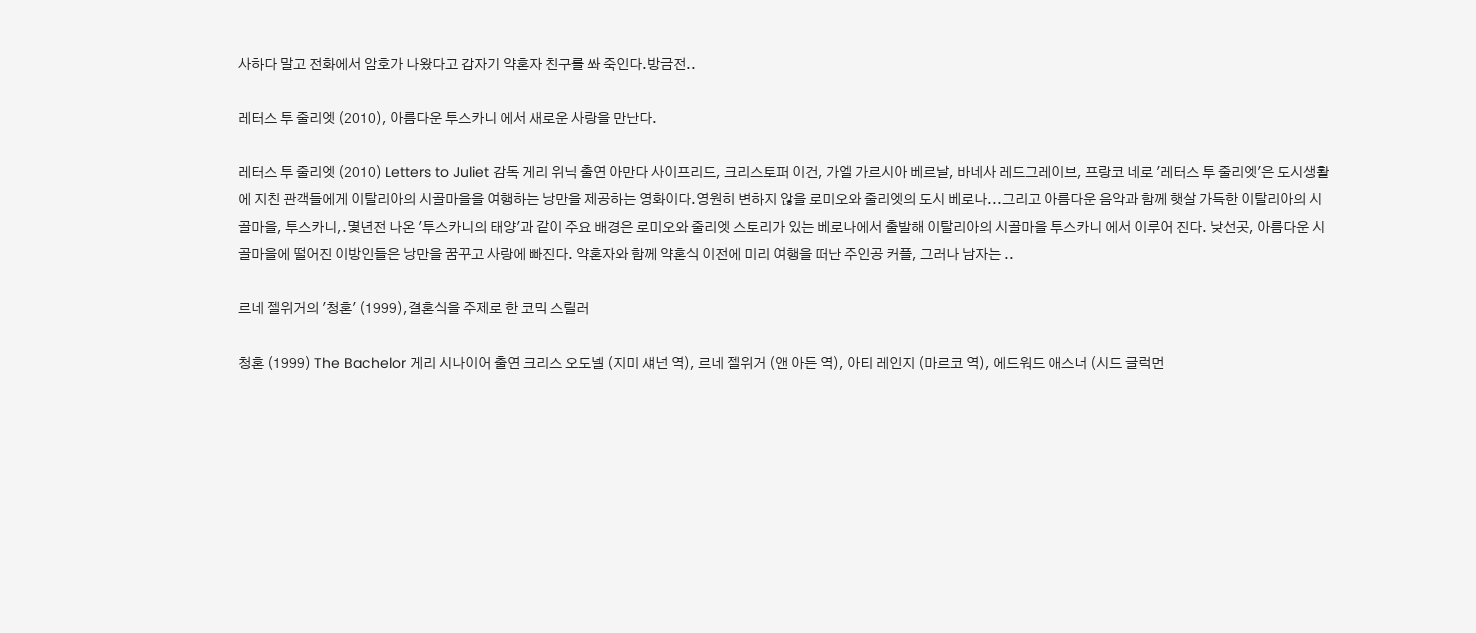사하다 말고 전화에서 암호가 나왔다고 갑자기 약혼자 친구를 쏴 죽인다.방금전..

레터스 투 줄리엣 (2010), 아름다운 투스카니 에서 새로운 사랑을 만난다.

레터스 투 줄리엣 (2010) Letters to Juliet 감독 게리 위닉 출연 아만다 사이프리드, 크리스토퍼 이건, 가엘 가르시아 베르날, 바네사 레드그레이브, 프랑코 네로 '레터스 투 줄리엣'은 도시생활에 지친 관객들에게 이탈리아의 시골마을을 여행하는 낭만을 제공하는 영화이다.영원히 변하지 않을 로미오와 줄리엣의 도시 베로나...그리고 아름다운 음악과 함께 햇살 가득한 이탈리아의 시골마을, 투스카니,.몇년전 나온 '투스카니의 태양'과 같이 주요 배경은 로미오와 줄리엣 스토리가 있는 베로나에서 출발해 이탈리아의 시골마을 투스카니 에서 이루어 진다. 낮선곳, 아름다운 시골마을에 떨어진 이방인들은 낭만을 꿈꾸고 사랑에 빠진다. 약혼자와 함께 약혼식 이전에 미리 여행을 떠난 주인공 커플, 그러나 남자는 ..

르네 젤위거의 '청혼' (1999),결혼식을 주제로 한 코믹 스릴러

청혼 (1999) The Bachelor 게리 시나이어 출연 크리스 오도넬 (지미 섀넌 역), 르네 젤위거 (앤 아든 역), 아티 레인지 (마르코 역), 에드워드 애스너 (시드 글럭먼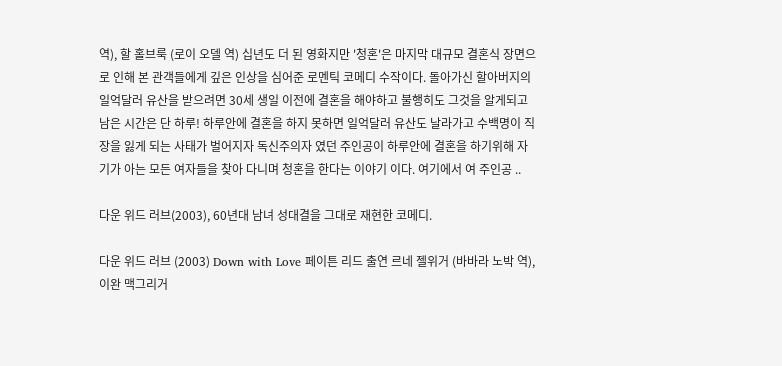역), 할 홀브룩 (로이 오델 역) 십년도 더 된 영화지만 '청혼'은 마지막 대규모 결혼식 장면으로 인해 본 관객들에게 깊은 인상을 심어준 로멘틱 코메디 수작이다. 돌아가신 할아버지의 일억달러 유산을 받으려면 30세 생일 이전에 결혼을 해야하고 불행히도 그것을 알게되고 남은 시간은 단 하루! 하루안에 결혼을 하지 못하면 일억달러 유산도 날라가고 수백명이 직장을 잃게 되는 사태가 벌어지자 독신주의자 였던 주인공이 하루안에 결혼을 하기위해 자기가 아는 모든 여자들을 찾아 다니며 청혼을 한다는 이야기 이다. 여기에서 여 주인공 ..

다운 위드 러브(2003), 60년대 남녀 성대결을 그대로 재현한 코메디.

다운 위드 러브 (2003) Down with Love 페이튼 리드 출연 르네 젤위거 (바바라 노박 역), 이완 맥그리거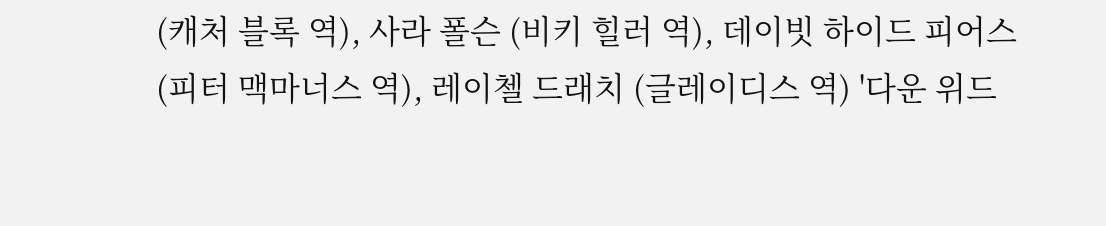(캐처 블록 역), 사라 폴슨 (비키 힐러 역), 데이빗 하이드 피어스 (피터 맥마너스 역), 레이첼 드래치 (글레이디스 역) '다운 위드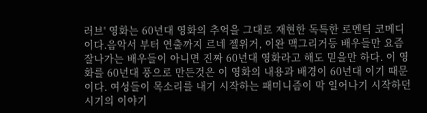러브' 영화는 60년대 영화의 추억을 그대로 재현한 독특한 로멘틱 코메디 이다.음악서 부터 연출까지 르네 젤위거, 이완 맥그리거등 배우들만 요즘 잘나가는 배우들이 아니면 진짜 60년대 영화라고 해도 믿을만 하다. 이 영화를 60년대 풍으로 만든것은 이 영화의 내용과 배경이 60년대 이기 때문이다. 여성들이 목소리를 내기 시작하는 패미니즘이 막 일어나기 시작하던 시기의 이야기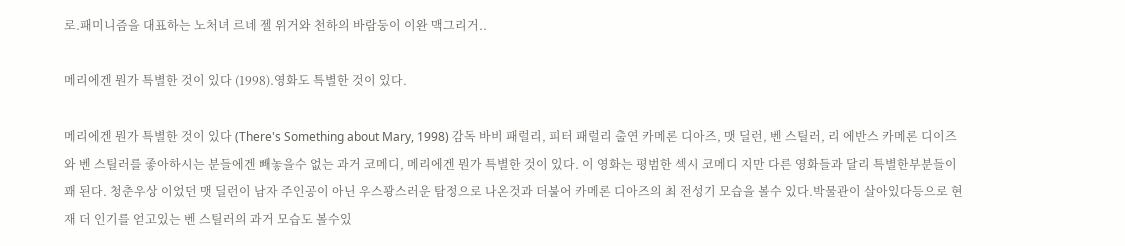로.패미니즘을 대표하는 노처녀 르네 젤 위거와 천하의 바람둥이 이완 맥그리거..

메리에겐 뭔가 특별한 것이 있다 (1998).영화도 특별한 것이 있다.

메리에겐 뭔가 특별한 것이 있다 (There's Something about Mary, 1998) 감독 바비 패럴리, 피터 패럴리 출연 카메론 디아즈, 맷 딜런, 벤 스틸러, 리 에반스 카메론 디이즈와 벤 스틸러를 좋아하시는 분들에겐 빼놓을수 없는 과거 코메디, 메리에겐 뭔가 특별한 것이 있다. 이 영화는 평범한 섹시 코메디 지만 다른 영화들과 달리 특별한부분들이 꽤 된다. 청춘우상 이었던 맷 딜런이 남자 주인공이 아닌 우스꽝스러운 탐정으로 나온것과 더불어 카메론 디아즈의 최 전성기 모습을 볼수 있다.박물관이 살아있다등으로 현재 더 인기를 얻고있는 벤 스틸러의 과거 모습도 볼수있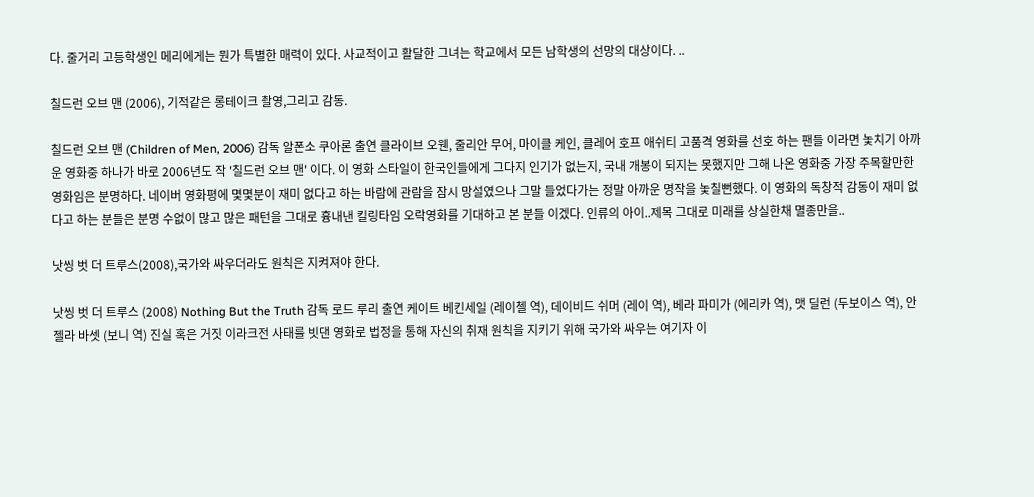다. 줄거리 고등학생인 메리에게는 뭔가 특별한 매력이 있다. 사교적이고 활달한 그녀는 학교에서 모든 남학생의 선망의 대상이다. ..

칠드런 오브 맨 (2006), 기적같은 롱테이크 촬영,그리고 감동.

칠드런 오브 맨 (Children of Men, 2006) 감독 알폰소 쿠아론 출연 클라이브 오웬, 줄리안 무어, 마이클 케인, 클레어 호프 애쉬티 고품격 영화를 선호 하는 팬들 이라면 놏치기 아까운 영화중 하나가 바로 2006년도 작 '칠드런 오브 맨' 이다. 이 영화 스타일이 한국인들에게 그다지 인기가 없는지, 국내 개봉이 되지는 못했지만 그해 나온 영화중 가장 주목할만한 영화임은 분명하다. 네이버 영화평에 몇몇분이 재미 없다고 하는 바람에 관람을 잠시 망설였으나 그말 들었다가는 정말 아까운 명작을 놏칠뻔했다. 이 영화의 독창적 감동이 재미 없다고 하는 분들은 분명 수없이 많고 많은 패턴을 그대로 흉내낸 킬링타임 오락영화를 기대하고 본 분들 이겠다. 인류의 아이..제목 그대로 미래를 상실한채 멸종만을..

낫씽 벗 더 트루스(2008),국가와 싸우더라도 원칙은 지켜져야 한다.

낫씽 벗 더 트루스 (2008) Nothing But the Truth 감독 로드 루리 출연 케이트 베킨세일 (레이첼 역), 데이비드 쉬머 (레이 역), 베라 파미가 (에리카 역), 맷 딜런 (두보이스 역), 안젤라 바셋 (보니 역) 진실 혹은 거짓 이라크전 사태를 빗댄 영화로 법정을 통해 자신의 취재 원칙을 지키기 위해 국가와 싸우는 여기자 이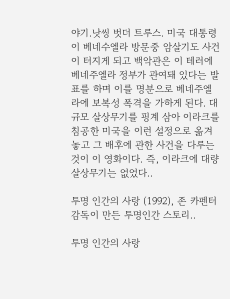야기.낫씽 벗더 트루스. 미국 대통령이 베네수엘라 방문중 암살기도 사건이 터지게 되고 백악관은 이 테러에 베네주엘라 정부가 관여돼 있다는 발표를 하며 이를 명분으로 베네주엘라에 보복성 폭격을 가하게 된다. 대규모 살상무기를 핑계 삼아 이라크를 침공한 미국을 이런 설정으로 옮겨놓고 그 배후에 관한 사건을 다루는것이 이 영화이다. 즉, 이라크에 대량 살상무기는 없었다..

투명 인간의 사랑 (1992), 존 카펜터 감독이 만든 투명인간 스토리..

투명 인간의 사랑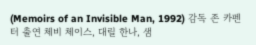(Memoirs of an Invisible Man, 1992) 감독 존 카펜터 출연 체비 체이스, 대릴 한나, 샘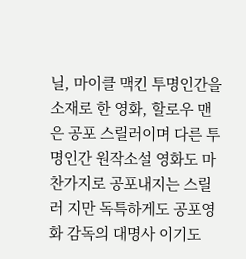닐, 마이클 맥킨 투명인간을 소재로 한 영화, 할로우 맨은 공포 스릴러이며 다른 투명인간 원작소설 영화도 마찬가지로 공포내지는 스릴러 지만 독특하게도 공포영화 감독의 대명사 이기도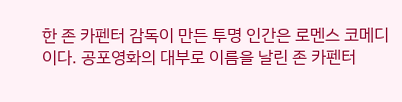한 존 카펜터 감독이 만든 투명 인간은 로멘스 코메디 이다. 공포영화의 대부로 이름을 날린 존 카펜터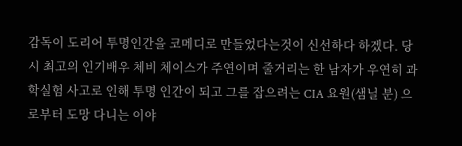감독이 도리어 투명인간을 코메디로 만들었다는것이 신선하다 하겠다. 당시 최고의 인기배우 체비 체이스가 주연이며 줄거리는 한 남자가 우연히 과학실험 사고로 인해 투명 인간이 되고 그를 잡으려는 CIA 요원(샘닐 분) 으로부터 도망 다니는 이야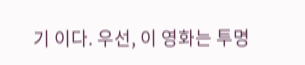기 이다. 우선, 이 영화는 투명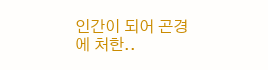인간이 되어 곤경에 처한..